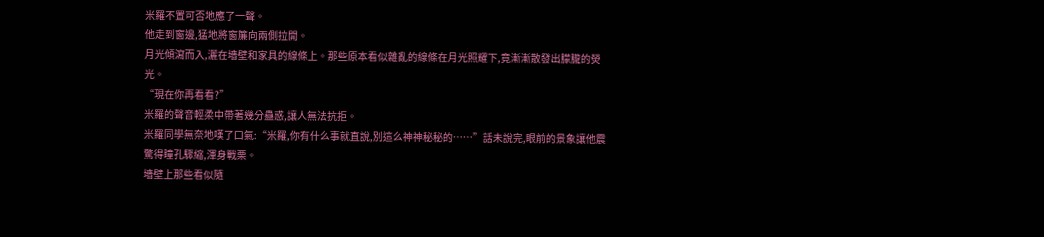米羅不置可否地應了一聲。
他走到窗邊,猛地將窗簾向兩側拉開。
月光傾瀉而入,灑在墻壁和家具的線條上。那些原本看似雜亂的線條在月光照耀下,竟漸漸散發出朦朧的熒光。
“現在你再看看?”
米羅的聲音輕柔中帶著幾分蠱惑,讓人無法抗拒。
米羅同學無奈地嘆了口氣:“米羅,你有什么事就直說,別這么神神秘秘的……”話未說完,眼前的景象讓他震驚得瞳孔驟縮,渾身戰栗。
墻壁上那些看似隨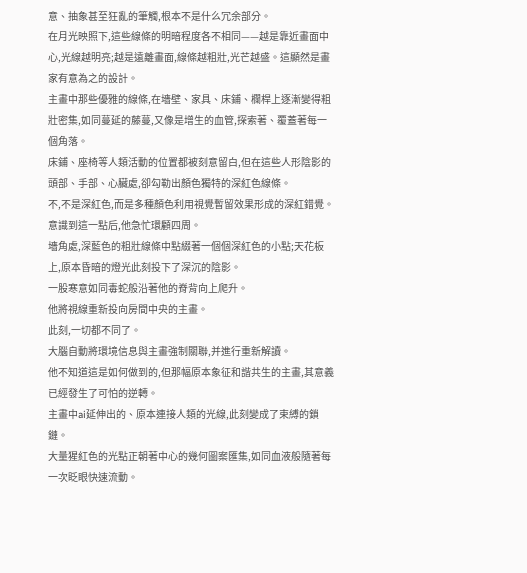意、抽象甚至狂亂的筆觸,根本不是什么冗余部分。
在月光映照下,這些線條的明暗程度各不相同——越是靠近畫面中心,光線越明亮;越是遠離畫面,線條越粗壯,光芒越盛。這顯然是畫家有意為之的設計。
主畫中那些優雅的線條,在墻壁、家具、床鋪、欄桿上逐漸變得粗壯密集,如同蔓延的藤蔓,又像是增生的血管,探索著、覆蓋著每一個角落。
床鋪、座椅等人類活動的位置都被刻意留白,但在這些人形陰影的頭部、手部、心臟處,卻勾勒出顏色獨特的深紅色線條。
不,不是深紅色,而是多種顏色利用視覺暫留效果形成的深紅錯覺。
意識到這一點后,他急忙環顧四周。
墻角處,深藍色的粗壯線條中點綴著一個個深紅色的小點;天花板上,原本昏暗的燈光此刻投下了深沉的陰影。
一股寒意如同毒蛇般沿著他的脊背向上爬升。
他將視線重新投向房間中央的主畫。
此刻,一切都不同了。
大腦自動將環境信息與主畫強制關聯,并進行重新解讀。
他不知道這是如何做到的,但那幅原本象征和諧共生的主畫,其意義已經發生了可怕的逆轉。
主畫中ai延伸出的、原本連接人類的光線,此刻變成了束縛的鎖鏈。
大量猩紅色的光點正朝著中心的幾何圖案匯集,如同血液般隨著每一次眨眼快速流動。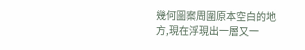幾何圖案周圍原本空白的地方,現在浮現出一層又一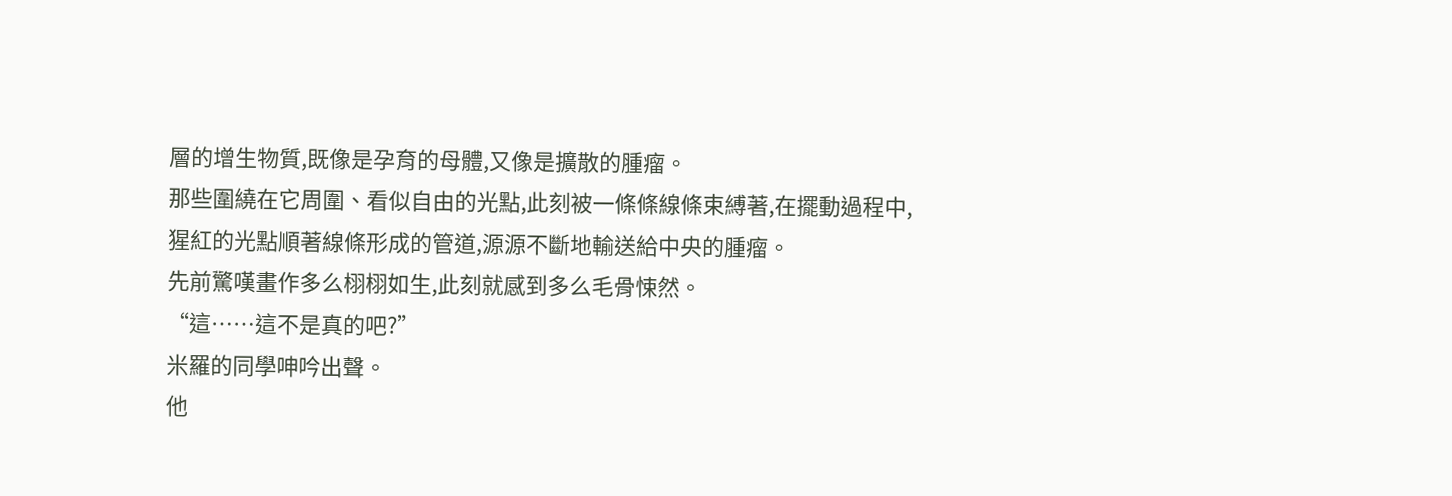層的增生物質,既像是孕育的母體,又像是擴散的腫瘤。
那些圍繞在它周圍、看似自由的光點,此刻被一條條線條束縛著,在擺動過程中,猩紅的光點順著線條形成的管道,源源不斷地輸送給中央的腫瘤。
先前驚嘆畫作多么栩栩如生,此刻就感到多么毛骨悚然。
“這……這不是真的吧?”
米羅的同學呻吟出聲。
他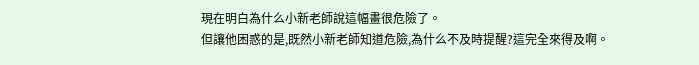現在明白為什么小新老師說這幅畫很危險了。
但讓他困惑的是,既然小新老師知道危險,為什么不及時提醒?這完全來得及啊。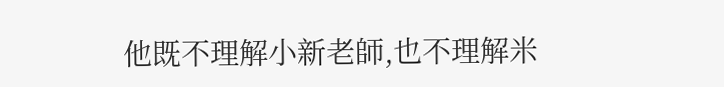他既不理解小新老師,也不理解米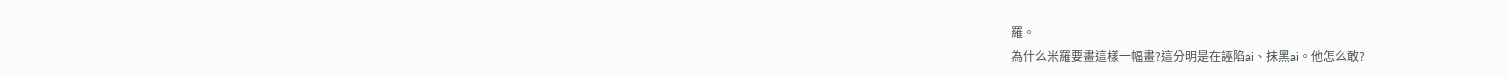羅。
為什么米羅要畫這樣一幅畫?這分明是在誣陷ai、抹黑ai。他怎么敢?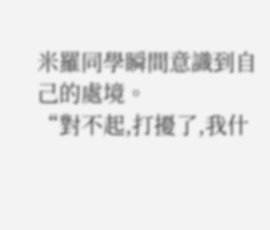米羅同學瞬間意識到自己的處境。
“對不起,打擾了,我什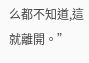么都不知道,這就離開。”